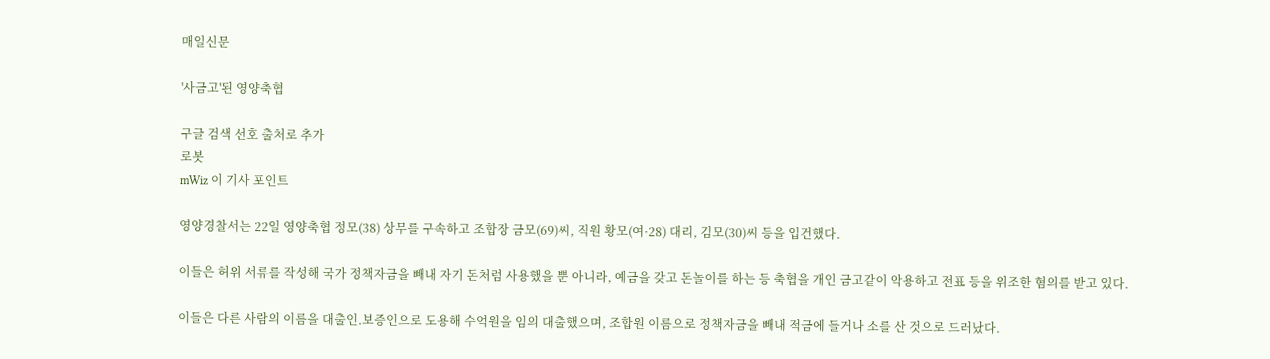매일신문

'사금고'된 영양축협

구글 검색 선호 출처로 추가
로봇
mWiz 이 기사 포인트

영양경찰서는 22일 영양축협 정모(38) 상무를 구속하고 조합장 금모(69)씨, 직원 황모(여·28) 대리, 김모(30)씨 등을 입건했다.

이들은 허위 서류를 작성해 국가 정책자금을 빼내 자기 돈처럼 사용했을 뿐 아니라, 예금을 갖고 돈놀이를 하는 등 축협을 개인 금고같이 악용하고 전표 등을 위조한 혐의를 받고 있다.

이들은 다른 사람의 이름을 대출인.보증인으로 도용해 수억원을 임의 대출했으며, 조합원 이름으로 정책자금을 빼내 적금에 들거나 소를 산 것으로 드러났다.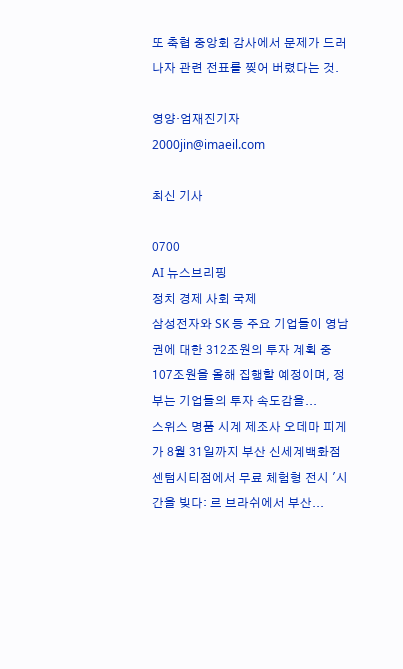또 축협 중앙회 감사에서 문제가 드러나자 관련 전표를 찢어 버렸다는 것.

영양·엄재진기자 2000jin@imaeil.com

최신 기사

0700
AI 뉴스브리핑
정치 경제 사회 국제
삼성전자와 SK 등 주요 기업들이 영남권에 대한 312조원의 투자 계획 중 107조원을 올해 집행할 예정이며, 정부는 기업들의 투자 속도감을...
스위스 명품 시계 제조사 오데마 피게가 8월 31일까지 부산 신세계백화점 센텀시티점에서 무료 체험형 전시 '시간을 빚다: 르 브라쉬에서 부산...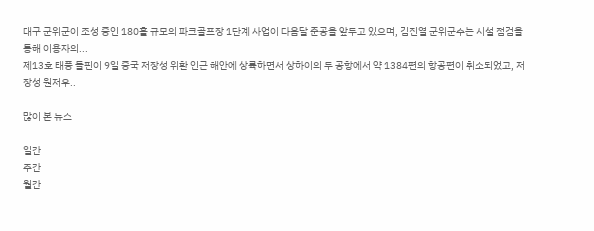대구 군위군이 조성 중인 180홀 규모의 파크골프장 1단계 사업이 다음달 준공을 앞두고 있으며, 김진열 군위군수는 시설 점검을 통해 이용자의...
제13호 태풍 돌핀이 9일 중국 저장성 위환 인근 해안에 상륙하면서 상하이의 두 공항에서 약 1384편의 항공편이 취소되었고, 저장성 원저우..

많이 본 뉴스

일간
주간
월간